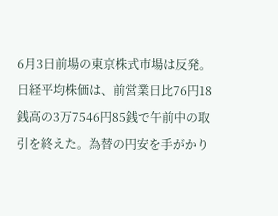6月3日前場の東京株式市場は反発。日経平均株価は、前営業日比76円18銭高の3万7546円85銭で午前中の取引を終えた。為替の円安を手がかり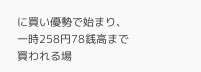に買い優勢で始まり、一時258円78銭高まで買われる場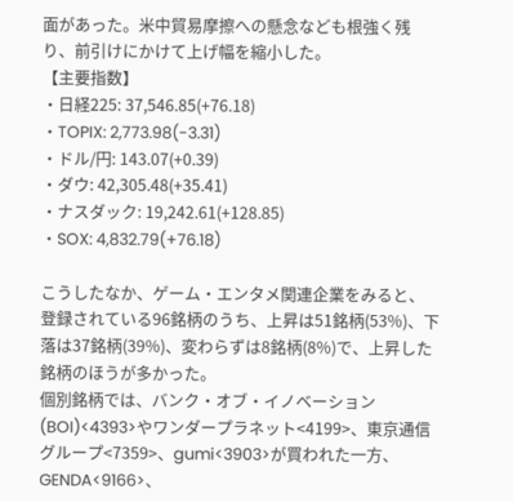面があった。米中貿易摩擦への懸念なども根強く残り、前引けにかけて上げ幅を縮小した。
【主要指数】
・日経225: 37,546.85(+76.18)
・TOPIX: 2,773.98(-3.31)
・ドル/円: 143.07(+0.39)
・ダウ: 42,305.48(+35.41)
・ナスダック: 19,242.61(+128.85)
・SOX: 4,832.79(+76.18)

こうしたなか、ゲーム・エンタメ関連企業をみると、登録されている96銘柄のうち、上昇は51銘柄(53%)、下落は37銘柄(39%)、変わらずは8銘柄(8%)で、上昇した銘柄のほうが多かった。
個別銘柄では、バンク・オブ・イノベーション(BOI)<4393>やワンダープラネット<4199>、東京通信グループ<7359>、gumi<3903>が買われた一方、GENDA<9166>、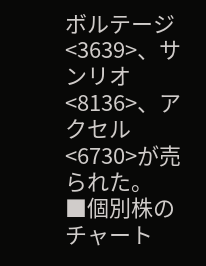ボルテージ<3639>、サンリオ<8136>、アクセル<6730>が売られた。
■個別株のチャート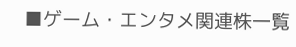■ゲーム・エンタメ関連株一覧